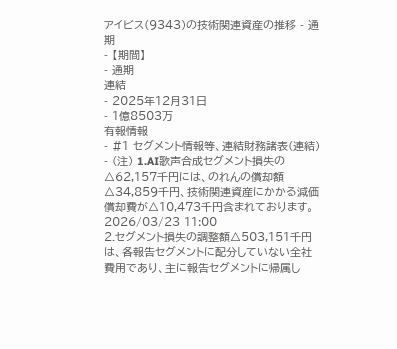アイビス(9343)の技術関連資産の推移 - 通期
- 【期間】
- 通期
連結
- 2025年12月31日
- 1億8503万
有報情報
- #1 セグメント情報等、連結財務諸表(連結)
- (注) 1.AI歌声合成セグメント損失の△62,157千円には、のれんの償却額△34,859千円、技術関連資産にかかる減価償却費が△10,473千円含まれております。2026/03/23 11:00
2.セグメント損失の調整額△503,151千円は、各報告セグメントに配分していない全社費用であり、主に報告セグメントに帰属し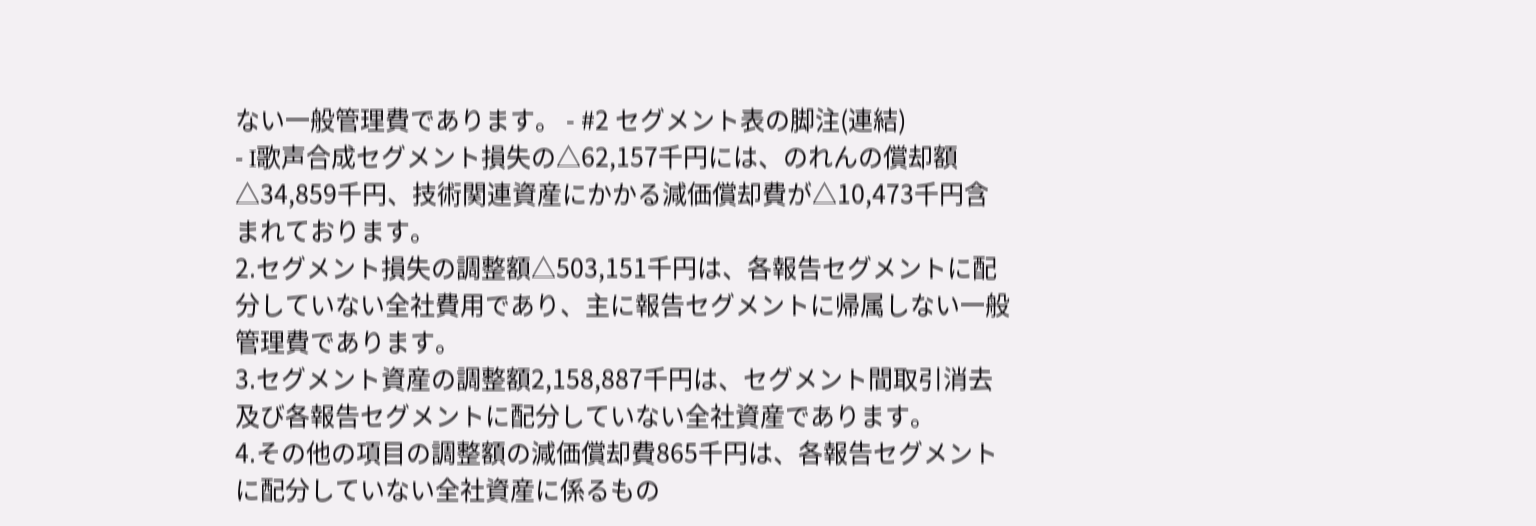ない一般管理費であります。 - #2 セグメント表の脚注(連結)
- I歌声合成セグメント損失の△62,157千円には、のれんの償却額△34,859千円、技術関連資産にかかる減価償却費が△10,473千円含まれております。
2.セグメント損失の調整額△503,151千円は、各報告セグメントに配分していない全社費用であり、主に報告セグメントに帰属しない一般管理費であります。
3.セグメント資産の調整額2,158,887千円は、セグメント間取引消去及び各報告セグメントに配分していない全社資産であります。
4.その他の項目の調整額の減価償却費865千円は、各報告セグメントに配分していない全社資産に係るもの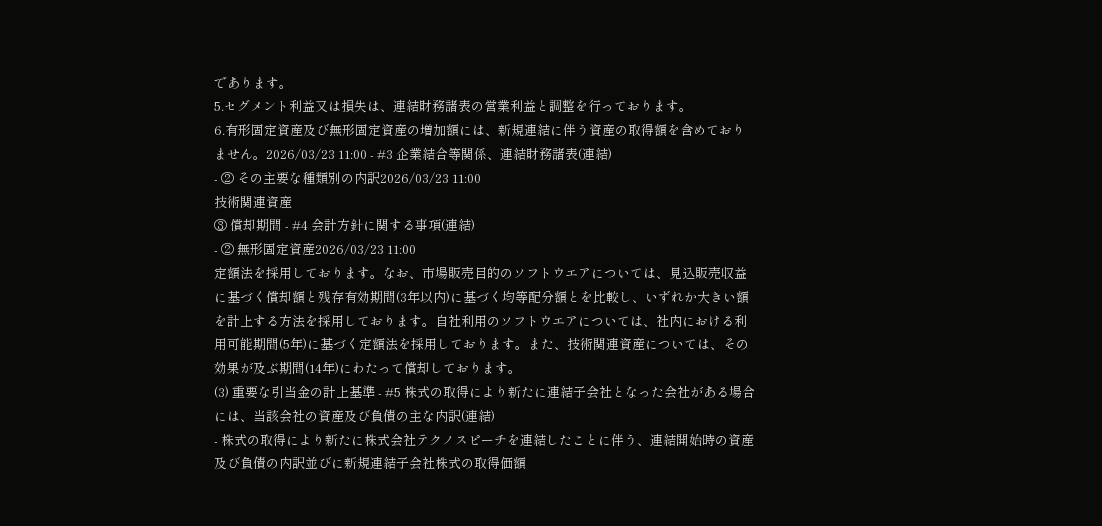であります。
5.セグメント利益又は損失は、連結財務諸表の営業利益と調整を行っております。
6.有形固定資産及び無形固定資産の増加額には、新規連結に伴う資産の取得額を含めておりません。2026/03/23 11:00 - #3 企業結合等関係、連結財務諸表(連結)
- ② その主要な種類別の内訳2026/03/23 11:00
技術関連資産
③ 償却期間 - #4 会計方針に関する事項(連結)
- ② 無形固定資産2026/03/23 11:00
定額法を採用しております。なお、市場販売目的のソフトウエアについては、見込販売収益に基づく償却額と残存有効期間(3年以内)に基づく均等配分額とを比較し、いずれか大きい額を計上する方法を採用しております。自社利用のソフトウエアについては、社内における利用可能期間(5年)に基づく定額法を採用しております。また、技術関連資産については、その効果が及ぶ期間(14年)にわたって償却しております。
(3) 重要な引当金の計上基準 - #5 株式の取得により新たに連結子会社となった会社がある場合には、当該会社の資産及び負債の主な内訳(連結)
- 株式の取得により新たに株式会社テクノスピーチを連結したことに伴う、連結開始時の資産及び負債の内訳並びに新規連結子会社株式の取得価額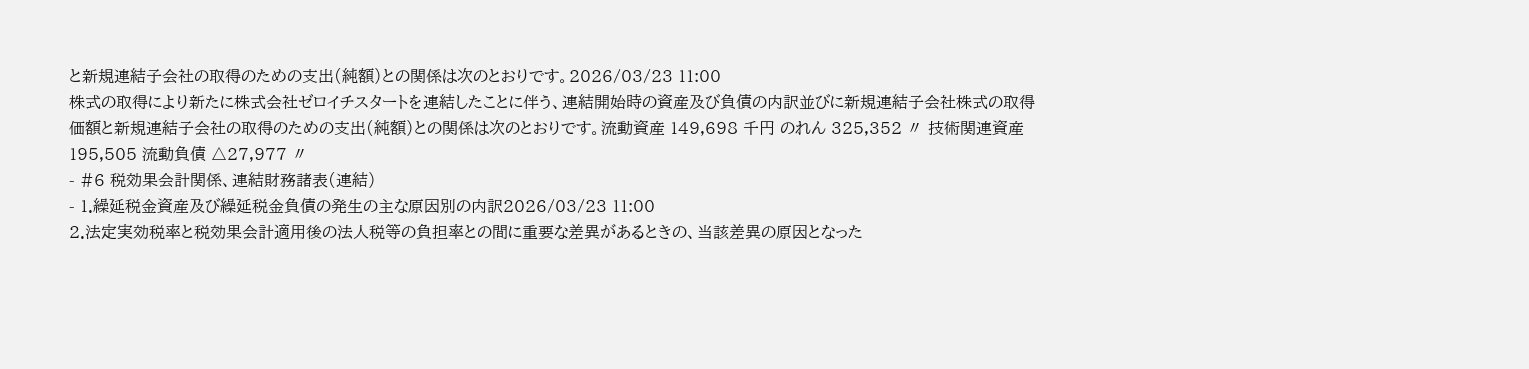と新規連結子会社の取得のための支出(純額)との関係は次のとおりです。2026/03/23 11:00
株式の取得により新たに株式会社ゼロイチスタートを連結したことに伴う、連結開始時の資産及び負債の内訳並びに新規連結子会社株式の取得価額と新規連結子会社の取得のための支出(純額)との関係は次のとおりです。流動資産 149,698 千円 のれん 325,352 〃 技術関連資産 195,505 流動負債 △27,977 〃
- #6 税効果会計関係、連結財務諸表(連結)
- 1.繰延税金資産及び繰延税金負債の発生の主な原因別の内訳2026/03/23 11:00
2.法定実効税率と税効果会計適用後の法人税等の負担率との間に重要な差異があるときの、当該差異の原因となった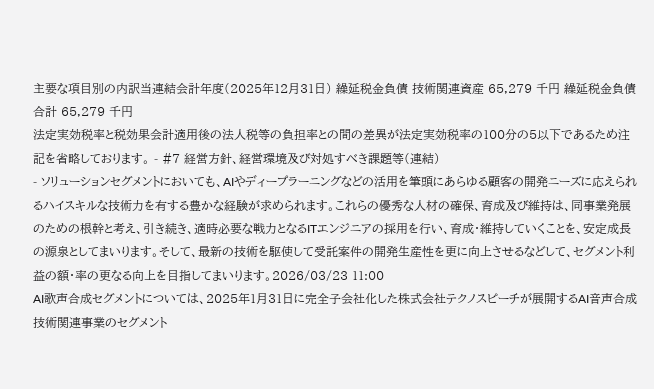主要な項目別の内訳当連結会計年度(2025年12月31日) 繰延税金負債 技術関連資産 65,279 千円 繰延税金負債合計 65,279 千円
法定実効税率と税効果会計適用後の法人税等の負担率との間の差異が法定実効税率の100分の5以下であるため注記を省略しております。 - #7 経営方針、経営環境及び対処すべき課題等(連結)
- ソリューションセグメントにおいても、AIやディープラーニングなどの活用を筆頭にあらゆる顧客の開発ニーズに応えられるハイスキルな技術力を有する豊かな経験が求められます。これらの優秀な人材の確保、育成及び維持は、同事業発展のための根幹と考え、引き続き、適時必要な戦力となるITエンジニアの採用を行い、育成・維持していくことを、安定成長の源泉としてまいります。そして、最新の技術を駆使して受託案件の開発生産性を更に向上させるなどして、セグメント利益の額・率の更なる向上を目指してまいります。2026/03/23 11:00
AI歌声合成セグメントについては、2025年1月31日に完全子会社化した株式会社テクノスピーチが展開するAI音声合成技術関連事業のセグメント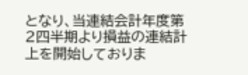となり、当連結会計年度第2四半期より損益の連結計上を開始しておりま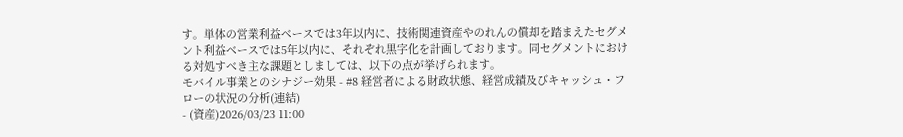す。単体の営業利益ベースでは3年以内に、技術関連資産やのれんの償却を踏まえたセグメント利益ベースでは5年以内に、それぞれ黒字化を計画しております。同セグメントにおける対処すべき主な課題としましては、以下の点が挙げられます。
モバイル事業とのシナジー効果 - #8 経営者による財政状態、経営成績及びキャッシュ・フローの状況の分析(連結)
- (資産)2026/03/23 11:00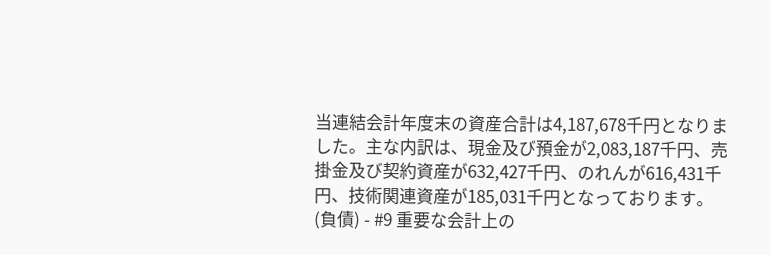当連結会計年度末の資産合計は4,187,678千円となりました。主な内訳は、現金及び預金が2,083,187千円、売掛金及び契約資産が632,427千円、のれんが616,431千円、技術関連資産が185,031千円となっております。
(負債) - #9 重要な会計上の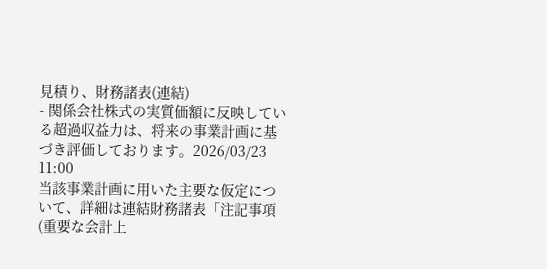見積り、財務諸表(連結)
- 関係会社株式の実質価額に反映している超過収益力は、将来の事業計画に基づき評価しております。2026/03/23 11:00
当該事業計画に用いた主要な仮定について、詳細は連結財務諸表「注記事項 (重要な会計上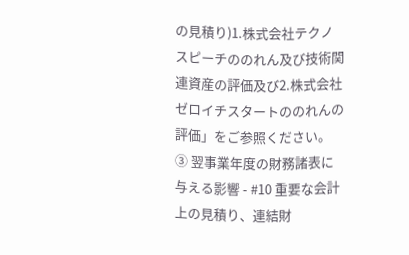の見積り)1.株式会社テクノスピーチののれん及び技術関連資産の評価及び2.株式会社ゼロイチスタートののれんの評価」をご参照ください。
③ 翌事業年度の財務諸表に与える影響 - #10 重要な会計上の見積り、連結財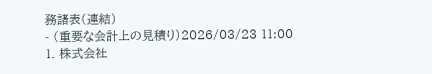務諸表(連結)
- (重要な会計上の見積り)2026/03/23 11:00
1. 株式会社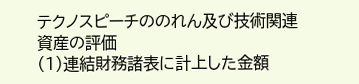テクノスピーチののれん及び技術関連資産の評価
(1)連結財務諸表に計上した金額